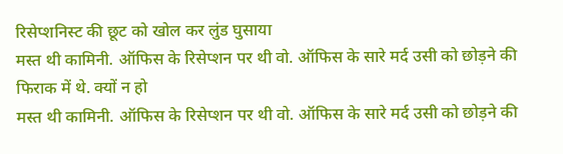रिसेप्शनिस्ट की छूट को खोल कर लुंड घुसाया
मस्त थी कामिनी. ऑफिस के रिसेप्शन पर थी वो. ऑफिस के सारे मर्द उसी को छोड़ने की फिराक में थे. क्यों न हो
मस्त थी कामिनी. ऑफिस के रिसेप्शन पर थी वो. ऑफिस के सारे मर्द उसी को छोड़ने की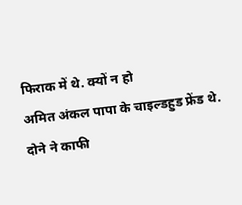फिराक में थे. क्यों न हो
अमित अंकल पापा के चाइल्डहुड फ्रेंड थे. दोने ने काफी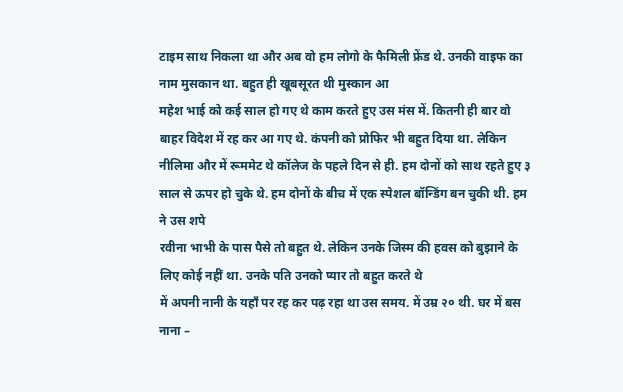टाइम साथ निकला था और अब वो हम लोगो के फैमिली फ्रेंड थे. उनकी वाइफ का नाम मुसकान था. बहुत ही खूबसूरत थी मुस्कान आ
महेश भाई को कई साल हो गए थे काम करते हुए उस मंस में. कितनी ही बार वो बाहर विदेश में रह कर आ गए थे. कंपनी को प्रोफिर भी बहुत दिया था. लेकिन
नीलिमा और में रूममेट थे कॉलेज के पहले दिन से ही. हम दोनों को साथ रहते हुए ३ साल से ऊपर हो चुके थे. हम दोनों के बीच में एक स्पेशल बॉन्डिंग बन चुकी थी. हम ने उस शपे
रवीना भाभी के पास पैसे तो बहुत थे. लेकिन उनके जिस्म की हवस को बुझाने के लिए कोई नहीं था. उनके पति उनको प्यार तो बहुत करते थे
में अपनी नानी के यहाँ पर रह कर पढ़ रहा था उस समय. में उम्र २० थी. घर में बस नाना –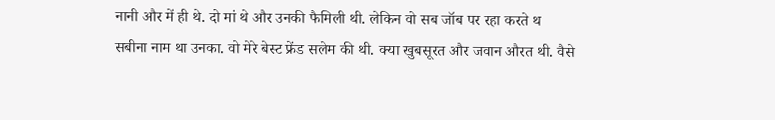नानी और में ही थे. दो मां थे और उनकी फैमिली थी. लेकिन वो सब जॉब पर रहा करते थ
सबीना नाम था उनका. वो मेरे बेस्ट फ्रेंड सलेम की थी. क्या खुबसूरत और जवान औरत थी. वैसे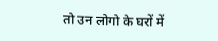तो उन लोगो के घरों में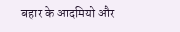बहार के आदमियो और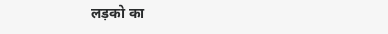लड़को का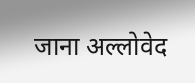जाना अल्लोवेद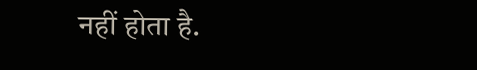नहीं होता है.